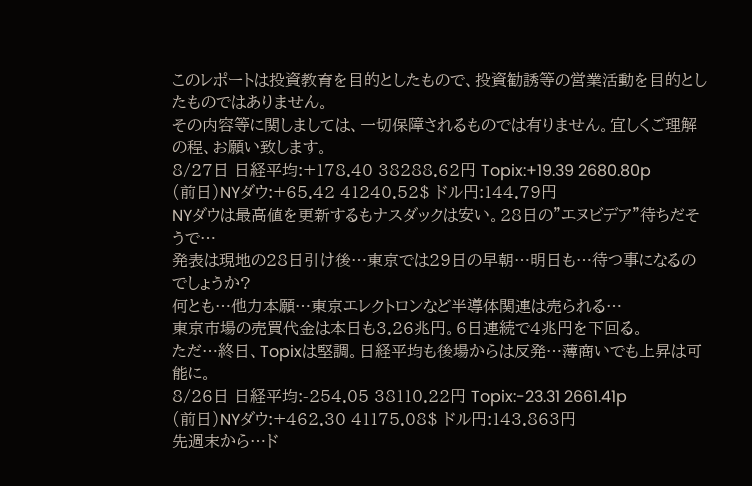このレポートは投資教育を目的としたもので、投資勧誘等の営業活動を目的としたものではありません。
その内容等に関しましては、一切保障されるものでは有りません。宜しくご理解の程、お願い致します。
8/27日 日経平均:+178.40 38288.62円 Topix:+19.39 2680.80p
(前日)NYダウ:+65.42 41240.52$ ドル円:144.79円
NYダウは最高値を更新するもナスダックは安い。28日の”エヌビデア”待ちだそうで…
発表は現地の28日引け後…東京では29日の早朝…明日も…待つ事になるのでしょうか?
何とも…他力本願…東京エレクトロンなど半導体関連は売られる…
東京市場の売買代金は本日も3.26兆円。6日連続で4兆円を下回る。
ただ…終日、Topixは堅調。日経平均も後場からは反発…薄商いでも上昇は可能に。
8/26日 日経平均:-254.05 38110.22円 Topix:-23.31 2661.41p
(前日)NYダウ:+462.30 41175.08$ ドル円:143.863円
先週末から…ド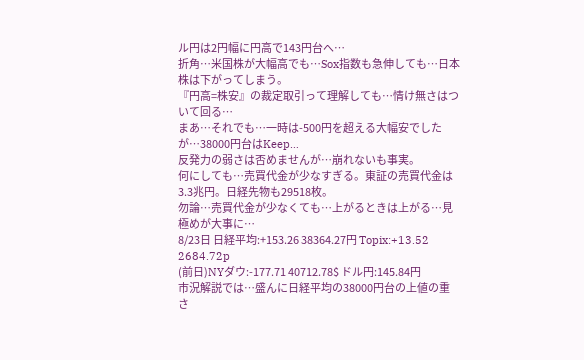ル円は2円幅に円高で143円台へ…
折角…米国株が大幅高でも…Sox指数も急伸しても…日本株は下がってしまう。
『円高=株安』の裁定取引って理解しても…情け無さはついて回る…
まあ…それでも…一時は-500円を超える大幅安でしたが…38000円台はKeep…
反発力の弱さは否めませんが…崩れないも事実。
何にしても…売買代金が少なすぎる。東証の売買代金は3.3兆円。日経先物も29518枚。
勿論…売買代金が少なくても…上がるときは上がる…見極めが大事に…
8/23日 日経平均:+153.26 38364.27円 Topix:+13.52 2684.72p
(前日)NYダウ:-177.71 40712.78$ ドル円:145.84円
市況解説では…盛んに日経平均の38000円台の上値の重さ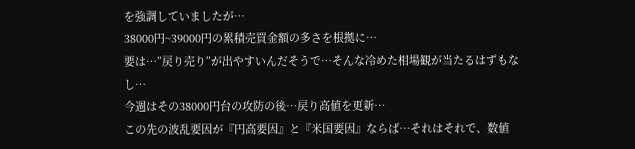を強調していましたが…
38000円~39000円の累積売買金額の多さを根拠に…
要は…”戻り売り”が出やすいんだそうで…そんな冷めた相場観が当たるはずもなし…
今週はその38000円台の攻防の後…戻り高値を更新…
この先の波乱要因が『円高要因』と『米国要因』ならば…それはそれで、数値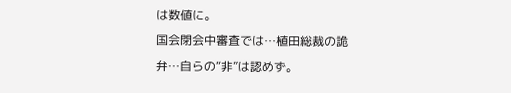は数値に。
国会閉会中審査では…植田総裁の詭弁…自らの“非”は認めず。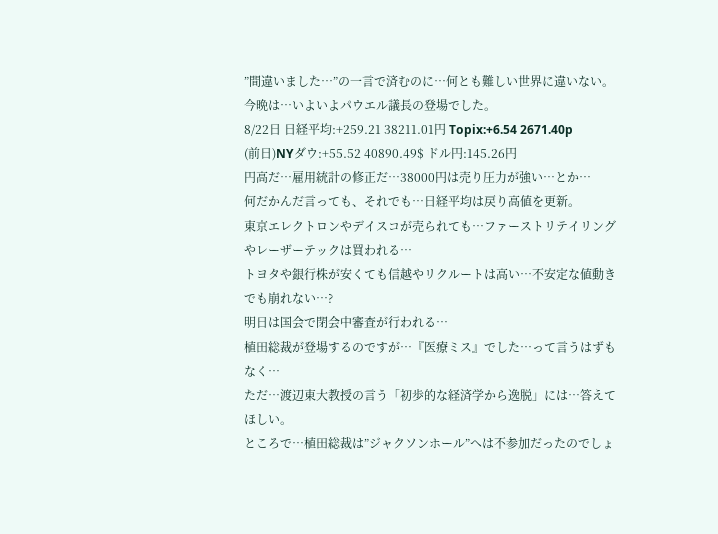”間違いました…”の一言で済むのに…何とも難しい世界に違いない。
今晩は…いよいよパウエル議長の登場でした。
8/22日 日経平均:+259.21 38211.01円 Topix:+6.54 2671.40p
(前日)NYダウ:+55.52 40890.49$ ドル円:145.26円
円高だ…雇用統計の修正だ…38000円は売り圧力が強い…とか…
何だかんだ言っても、それでも…日経平均は戻り高値を更新。
東京エレクトロンやデイスコが売られても…ファーストリテイリングやレーザーテックは買われる…
トヨタや銀行株が安くても信越やリクルートは高い…不安定な値動きでも崩れない…?
明日は国会で閉会中審査が行われる…
植田総裁が登場するのですが…『医療ミス』でした…って言うはずもなく…
ただ…渡辺東大教授の言う「初歩的な経済学から逸脱」には…答えてほしい。
ところで…植田総裁は”ジャクソンホール”へは不参加だったのでしょ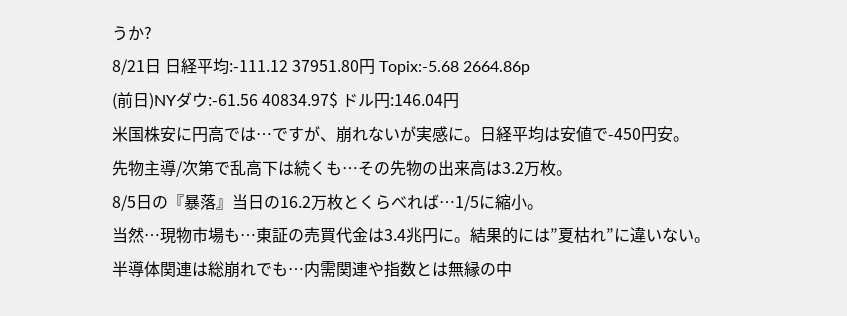うか?
8/21日 日経平均:-111.12 37951.80円 Topix:-5.68 2664.86p
(前日)NYダウ:-61.56 40834.97$ ドル円:146.04円
米国株安に円高では…ですが、崩れないが実感に。日経平均は安値で-450円安。
先物主導/次第で乱高下は続くも…その先物の出来高は3.2万枚。
8/5日の『暴落』当日の16.2万枚とくらべれば…1/5に縮小。
当然…現物市場も…東証の売買代金は3.4兆円に。結果的には”夏枯れ”に違いない。
半導体関連は総崩れでも…内需関連や指数とは無縁の中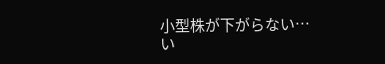小型株が下がらない…
い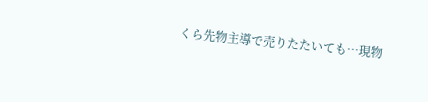くら先物主導で売りたたいても…現物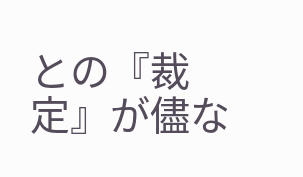との『裁定』が儘な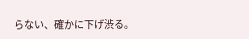らない、確かに下げ渋る。